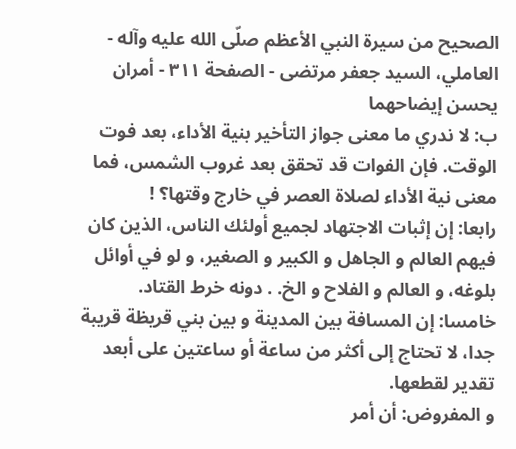الصحيح من سيرة النبي الأعظم صلّى الله عليه وآله - العاملي، السيد جعفر مرتضى - الصفحة ٣١١ - أمران يحسن إيضاحهما
ب: لا ندري ما معنى جواز التأخير بنية الأداء، بعد فوت الوقت. فإن الفوات قد تحقق بعد غروب الشمس، فما معنى نية الأداء لصلاة العصر في خارج وقتها؟ !
رابعا: إن إثبات الاجتهاد لجميع أولئك الناس، الذين كان فيهم العالم و الجاهل و الكبير و الصغير، و لو في أوائل بلوغه، و العالم و الفلاح و الخ. . دونه خرط القتاد.
خامسا: إن المسافة بين المدينة و بين بني قريظة قريبة جدا، لا تحتاج إلى أكثر من ساعة أو ساعتين على أبعد تقدير لقطعها.
و المفروض: أن أمر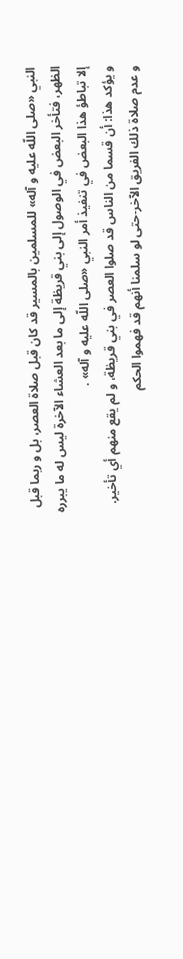النبي «صلى اللّه عليه و آله» للمسلمين بالمسير قد كان قبل صلاة العصر، بل و ربما قبل الظهر، فتأخر البعض في الوصول إلى بني قريظة إلى ما بعد العشاء الآخرة ليس له ما يبرره إلا تباطؤ هذا البعض في تنفيذ أمر النبي «صلى اللّه عليه و آله» .
و يؤكد هذا: أن قسما من الناس قد صلوا العصر في بني قريظة، و لم يقع منهم أي تأخير. و عدم صلاة ذلك الفريق الآخر-حتى لو سلمنا أنهم قد فهموا الحكم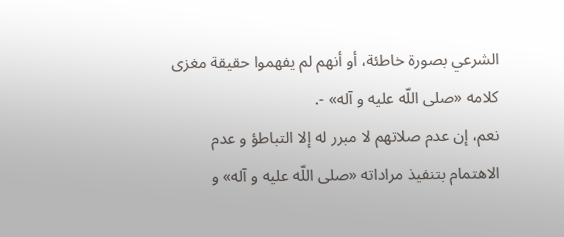الشرعي بصورة خاطئة، أو أنهم لم يفهموا حقيقة مغزى كلامه «صلى اللّه عليه و آله» -.
نعم، إن عدم صلاتهم لا مبرر له إلا التباطؤ و عدم الاهتمام بتنفيذ مراداته «صلى اللّه عليه و آله» و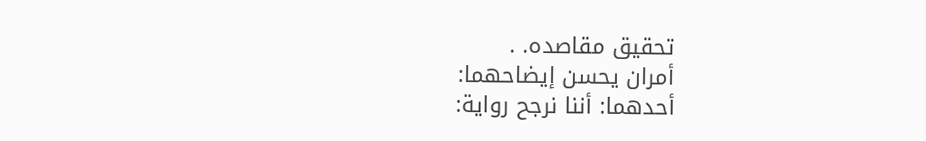تحقيق مقاصده. .
أمران يحسن إيضاحهما:
أحدهما: أننا نرجح رواية: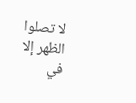لا تصلوا الظهر إلا في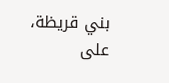بني قريظة، على